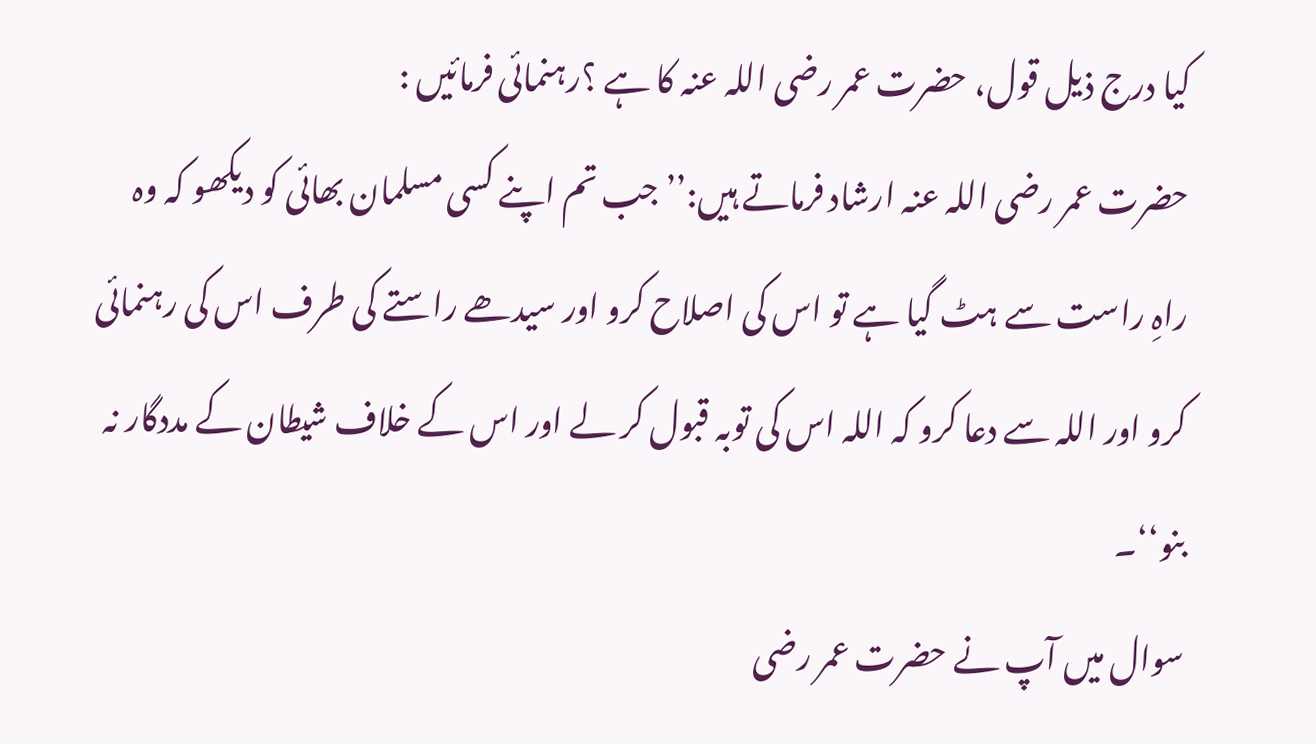کیا درج ذیل قول، حضرت عمر رضی اللہ عنہ کا ہے ؟رہنمائی فرمائیں :
حضرت عمر رضی اللہ عنہ ارشاد فرماتے ہیں:’’ جب تم اپنے کسی مسلمان بھائی کو دیکھو کہ وہ راہِ راست سے ہٹ گیا ہے تو اس کی اصلاح کرو اور سیدھے راستے کی طرف اس کی رہنمائی کرو اور اللہ سے دعا کرو کہ اللہ اس کی توبہ قبول کر لے اور اس کے خلاف شیطان کے مددگار نہ بنو‘‘۔
سوال میں آپ نے حضرت عمر رضی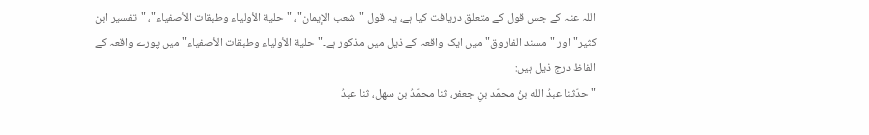اللہ عنہ کے جس قول کے متعلق دریافت کیا ہے، یہ قول "شعب الإيمان"، "حلية الأولياء وطبقات الأصفياء"، "تفسير ابن كثير" اور "مسند الفاروق"میں ایک واقعہ کے ذیل میں مذکور ہے۔"حلية الأولياء وطبقات الأصفياء" میں پورے واقعہ کے الفاظ درج ذیل ہیں:
"حدّثنا عبدُ الله بنُ محمّد بنِ جعفر، ثنا محمّدُ بن سهل، ثنا عبدُ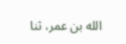الله بن عمر، ثنا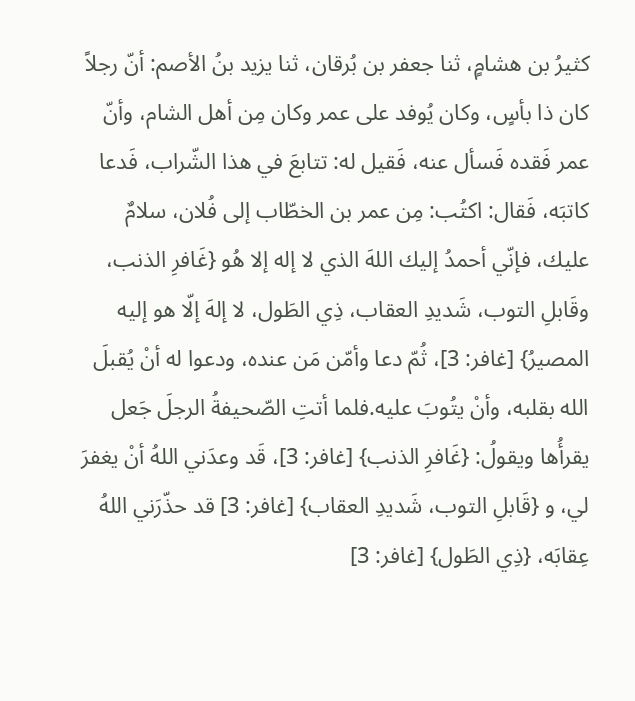كثيرُ بن هشامٍ، ثنا جعفر بن بُرقان، ثنا يزيد بنُ الأصم: أنّ رجلاً كان ذا بأسٍ، وكان يُوفد على عمر وكان مِن أهل الشام، وأنّ عمر فَقده فَسأل عنه، فَقيل له: تتابعَ في هذا الشّراب، فَدعا كاتبَه، فَقال: اكتُب: مِن عمر بن الخطّاب إلى فُلان، سلامٌ عليك، فإنّي أحمدُ إليك اللهَ الذي لا إله إلا هُو {غَافرِ الذنب، وقَابلِ التوب، شَديدِ العقاب، ذِي الطَول، لا إلهَ إلّا هو إليه المصيرُ} [غافر: 3]، ثُمّ دعا وأمّن مَن عنده، ودعوا له أنْ يُقبلَ الله بقلبه، وأنْ يتُوبَ عليه.فلما أتتِ الصّحيفةُ الرجلَ جَعل يقرأُها ويقولُ: {غَافرِ الذنب} [غافر: 3]، قَد وعدَني اللهُ أنْ يغفرَ لي، و {قَابلِ التوب، شَديدِ العقاب} [غافر: 3] قد حذّرَني اللهُ عِقابَه، {ذِي الطَول} [غافر: 3]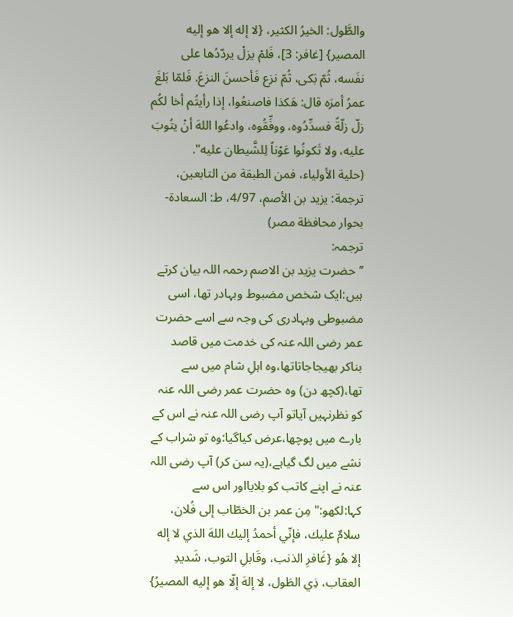والطَّول: الخيرُ الكثير، {لا إله إلا هو إليه المصير} [غافر: 3]، فَلمْ يزلْ يردّدُها على نفَسه، ثُمّ بَكى، ثُمّ نزع فَأحسنَ النزعَ. فَلمّا بَلغَ عمرُ أمرَه قال: هَكذا فاصنعُوا، إذا رأيتُم أخا لكُم زلّ زلّةً فسدِّدُوه، ووفِّقُوه، وادعُوا اللهَ أنْ يتُوبَ عليه، ولا تَكونُوا عَوْناً لِلشَّيطان عليه".
(حلية الأولياء، فمن الطبقة من التابعين، ترجمة: يزيد بن الأصم، 4/97، ط: السعادة-بحوار محافظة مصر)
ترجمہ:
’’حضرت یزید بن الاصم رحمہ اللہ بیان کرتے ہیں:ایک شخص مضبوط وبہادر تھا، اسی مضبوطی وبہادری کی وجہ سے اسے حضرت عمر رضی اللہ عنہ کی خدمت میں قاصد بناکر بھیجاجاتاتھا،وہ اہلِ شام میں سے تھا،(کچھ دن) وہ حضرت عمر رضی اللہ عنہ کو نظرنہیں آیاتو آپ رضی اللہ عنہ نے اس کے بارے میں پوچھا،عرض کیاگیا:وہ تو شراب کے نشے میں لگ گیاہے،(یہ سن کر) آپ رضی اللہ عنہ نے اپنے کاتب کو بلایااور اس سے کہا:لکھو:"مِن عمر بن الخطّاب إلى فُلان، سلامٌ عليك، فإنّي أحمدُ إليك اللهَ الذي لا إله إلا هُو {غَافرِ الذنب، وقَابلِ التوب، شَديدِ العقاب، ذِي الطَول، لا إلهَ إلّا هو إليه المصيرُ}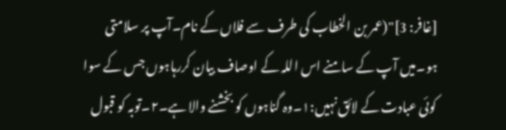[غافر: 3]"(عمر بن الخطاب کی طرف سے فلاں کے نام۔آپ پر سلامتی ہو۔میں آپ کے سامنے اس اللہ کے اوصاف بیان کررہاہوں جس کے سوا کوئی عبادت کے لائق نہیں:۱۔وہ گناہوں کو بخشنے والا ہے۔۲۔توبہ کو قبول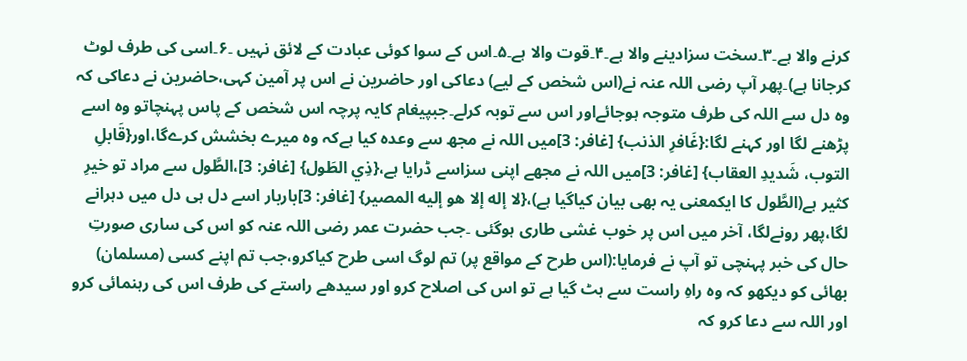کرنے والا ہے۔۳۔سخت سزادینے والا ہے۔۴۔قوت والا ہے۔۵۔اس کے سوا کوئی عبادت کے لائق نہیں ۔۶۔اسی کی طرف لوٹ کرجانا ہے)۔پھر آپ رضی اللہ عنہ نے(اس شخص کے لیے) دعاکی اور حاضرین نے اس پر آمین کہی،حاضرین نے دعاکی کہ وہ دل سے اللہ کی طرف متوجہ ہوجائےاور اس سے توبہ کرلے۔جبپیغام کایہ پرچہ اس شخص کے پاس پہنچاتو وہ اسے پڑھنے لگا اور کہنے لگا:{غَافرِ الذنب} [غافر: 3]میں اللہ نے مجھ سے وعدہ کیا ہےکہ وہ میرے بخشش کرےگا،اور{قَابلِ التوب، شَديدِ العقاب} [غافر: 3]میں اللہ نے مجھے اپنی سزاسے ڈرایا ہے،{ذِي الطَول} [غافر: 3]،الطَّول سے مراد تو خیرِ کثیر ہے(الطَّول کا ایکمعنی یہ بھی بیان کیاگیا ہے)،{لا إله إلا هو إليه المصير} [غافر: 3]باربار اسے دل ہی دل میں دہرانے لگا،پھر رونےلگا، آخر میں اس پر خوب غشی طاری ہوگئی ۔جب حضرت عمر رضی اللہ عنہ کو اس کی ساری صورتِ حال کی خبر پہنچی تو آپ نے فرمایا:(اس طرح کے مواقع پر) تم لوگ اسی طرح کیاکرو،جب تم اپنے کسی (مسلمان) بھائی کو دیکھو کہ وہ راہِ راست سے ہٹ گیا ہے تو اس کی اصلاح کرو اور سیدھے راستے کی طرف اس کی رہنمائی کرو اور اللہ سے دعا کرو کہ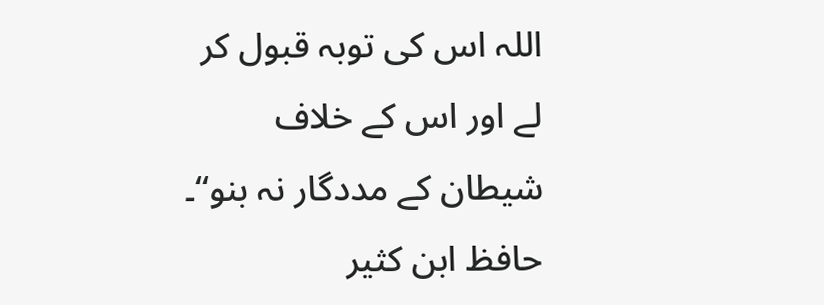اللہ اس کی توبہ قبول کر لے اور اس کے خلاف شیطان کے مددگار نہ بنو‘‘۔
حافظ ابن کثیر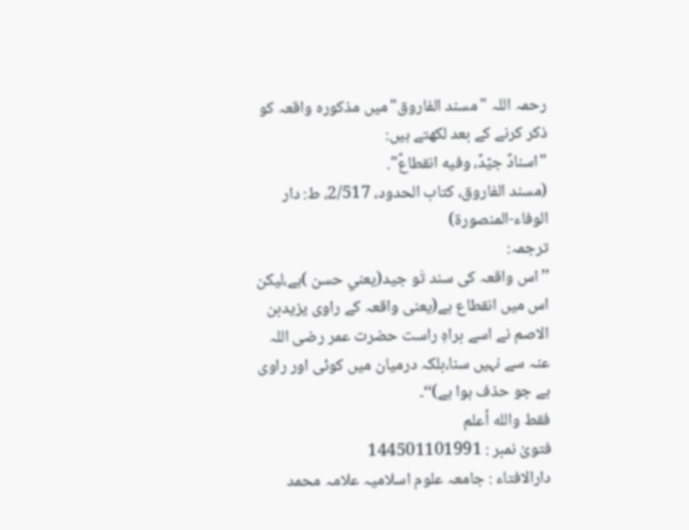رحمہ اللہ "مسند الفاروق"میں مذکورہ واقعہ کو ذکر کرنے کے بعد لکھتے ہیں:
"اسنادٌ جيّدٌ، وفيه انقطاعٌ".
(مسند الفاروق، كتاب الحدود، 2/517، ط: دار الوفاء-المنصورة)
ترجمہ:
’’اس واقعہ کی سند تَو جید(يعني حسن )ہے،لیکن اس میں انقطاع ہے(یعنی واقعہ کے راوی یزیدبن الاصم نے اسے براہِ راست حضرت عمر رضی اللہ عنہ سے نہیں سنا،بلکہ درمیان میں کوئی اور راوی ہے جو حذف ہوا ہے)‘‘۔
فقط والله أعلم
فتویٰ نمبر : 144501101991
دارالافتاء : جامعہ علوم اسلامیہ علامہ محمد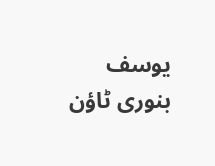یوسف بنوری ٹاؤن